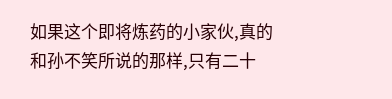如果这个即将炼药的小家伙,真的和孙不笑所说的那样,只有二十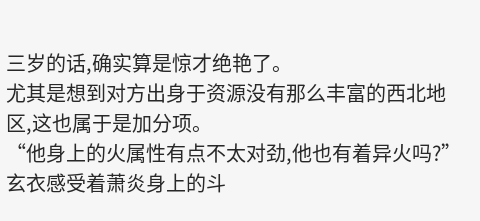三岁的话,确实算是惊才绝艳了。
尤其是想到对方出身于资源没有那么丰富的西北地区,这也属于是加分项。
“他身上的火属性有点不太对劲,他也有着异火吗?”
玄衣感受着萧炎身上的斗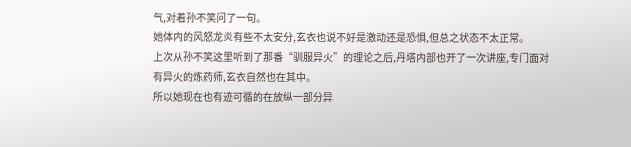气,对着孙不笑问了一句。
她体内的风怒龙炎有些不太安分,玄衣也说不好是激动还是恐惧,但总之状态不太正常。
上次从孙不笑这里听到了那番“驯服异火”的理论之后,丹塔内部也开了一次讲座,专门面对有异火的炼药师,玄衣自然也在其中。
所以她现在也有迹可循的在放纵一部分异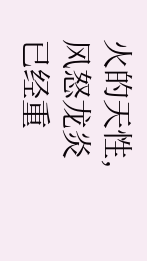火的天性,风怒龙炎已经重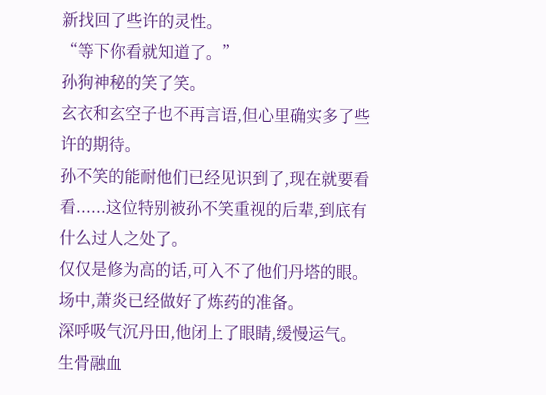新找回了些许的灵性。
“等下你看就知道了。”
孙狗神秘的笑了笑。
玄衣和玄空子也不再言语,但心里确实多了些许的期待。
孙不笑的能耐他们已经见识到了,现在就要看看......这位特别被孙不笑重视的后辈,到底有什么过人之处了。
仅仅是修为高的话,可入不了他们丹塔的眼。
场中,萧炎已经做好了炼药的准备。
深呼吸气沉丹田,他闭上了眼睛,缓慢运气。
生骨融血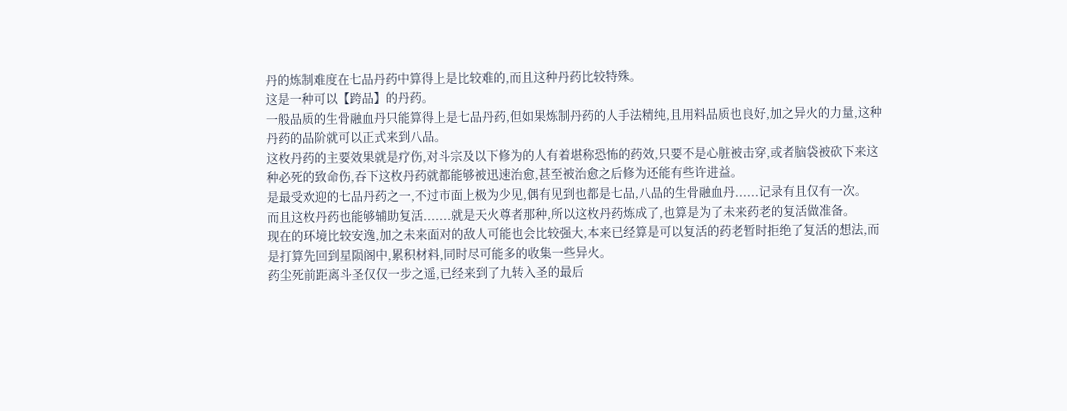丹的炼制难度在七品丹药中算得上是比较难的,而且这种丹药比较特殊。
这是一种可以【跨品】的丹药。
一般品质的生骨融血丹只能算得上是七品丹药,但如果炼制丹药的人手法精纯,且用料品质也良好,加之异火的力量,这种丹药的品阶就可以正式来到八品。
这枚丹药的主要效果就是疗伤,对斗宗及以下修为的人有着堪称恐怖的药效,只要不是心脏被击穿,或者脑袋被砍下来这种必死的致命伤,吞下这枚丹药就都能够被迅速治愈,甚至被治愈之后修为还能有些许进益。
是最受欢迎的七品丹药之一,不过市面上极为少见,偶有见到也都是七品,八品的生骨融血丹......记录有且仅有一次。
而且这枚丹药也能够辅助复活.......就是天火尊者那种,所以这枚丹药炼成了,也算是为了未来药老的复活做准备。
现在的环境比较安逸,加之未来面对的敌人可能也会比较强大,本来已经算是可以复活的药老暂时拒绝了复活的想法,而是打算先回到星陨阁中,累积材料,同时尽可能多的收集一些异火。
药尘死前距离斗圣仅仅一步之遥,已经来到了九转入圣的最后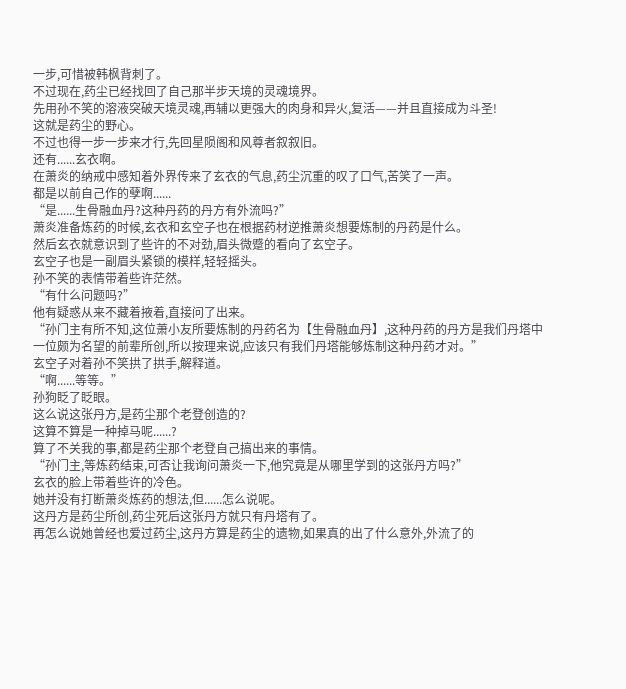一步,可惜被韩枫背刺了。
不过现在,药尘已经找回了自己那半步天境的灵魂境界。
先用孙不笑的溶液突破天境灵魂,再辅以更强大的肉身和异火,复活——并且直接成为斗圣!
这就是药尘的野心。
不过也得一步一步来才行,先回星陨阁和风尊者叙叙旧。
还有......玄衣啊。
在萧炎的纳戒中感知着外界传来了玄衣的气息,药尘沉重的叹了口气,苦笑了一声。
都是以前自己作的孽啊......
“是......生骨融血丹?这种丹药的丹方有外流吗?”
萧炎准备炼药的时候,玄衣和玄空子也在根据药材逆推萧炎想要炼制的丹药是什么。
然后玄衣就意识到了些许的不对劲,眉头微蹙的看向了玄空子。
玄空子也是一副眉头紧锁的模样,轻轻摇头。
孙不笑的表情带着些许茫然。
“有什么问题吗?”
他有疑惑从来不藏着掖着,直接问了出来。
“孙门主有所不知,这位萧小友所要炼制的丹药名为【生骨融血丹】,这种丹药的丹方是我们丹塔中一位颇为名望的前辈所创,所以按理来说,应该只有我们丹塔能够炼制这种丹药才对。”
玄空子对着孙不笑拱了拱手,解释道。
“啊......等等。”
孙狗眨了眨眼。
这么说这张丹方,是药尘那个老登创造的?
这算不算是一种掉马呢......?
算了不关我的事,都是药尘那个老登自己搞出来的事情。
“孙门主,等炼药结束,可否让我询问萧炎一下,他究竟是从哪里学到的这张丹方吗?”
玄衣的脸上带着些许的冷色。
她并没有打断萧炎炼药的想法,但......怎么说呢。
这丹方是药尘所创,药尘死后这张丹方就只有丹塔有了。
再怎么说她曾经也爱过药尘,这丹方算是药尘的遗物,如果真的出了什么意外,外流了的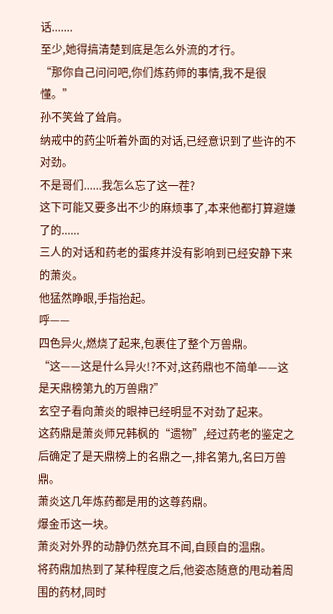话.......
至少,她得搞清楚到底是怎么外流的才行。
“那你自己问问吧,你们炼药师的事情,我不是很懂。”
孙不笑耸了耸肩。
纳戒中的药尘听着外面的对话,已经意识到了些许的不对劲。
不是哥们......我怎么忘了这一茬?
这下可能又要多出不少的麻烦事了,本来他都打算避嫌了的......
三人的对话和药老的蛋疼并没有影响到已经安静下来的萧炎。
他猛然睁眼,手指抬起。
呼——
四色异火,燃烧了起来,包裹住了整个万兽鼎。
“这——这是什么异火!?不对,这药鼎也不简单——这是天鼎榜第九的万兽鼎?”
玄空子看向萧炎的眼神已经明显不对劲了起来。
这药鼎是萧炎师兄韩枫的“遗物”,经过药老的鉴定之后确定了是天鼎榜上的名鼎之一,排名第九,名曰万兽鼎。
萧炎这几年炼药都是用的这尊药鼎。
爆金币这一块。
萧炎对外界的动静仍然充耳不闻,自顾自的温鼎。
将药鼎加热到了某种程度之后,他姿态随意的甩动着周围的药材,同时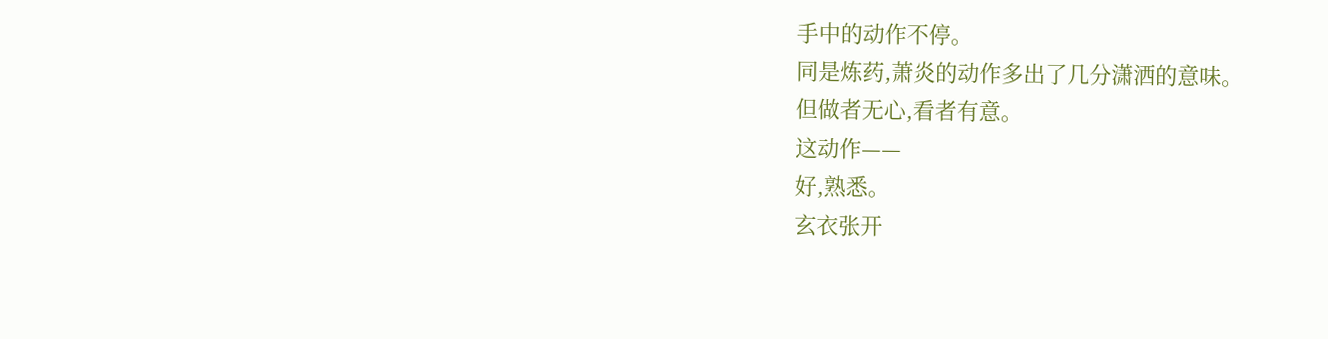手中的动作不停。
同是炼药,萧炎的动作多出了几分潇洒的意味。
但做者无心,看者有意。
这动作——
好,熟悉。
玄衣张开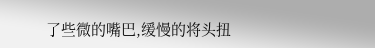了些微的嘴巴,缓慢的将头扭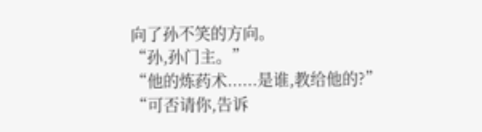向了孙不笑的方向。
“孙,孙门主。”
“他的炼药术......是谁,教给他的?”
“可否请你,告诉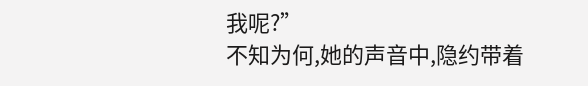我呢?”
不知为何,她的声音中,隐约带着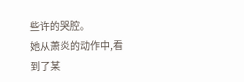些许的哭腔。
她从萧炎的动作中,看到了某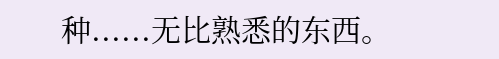种......无比熟悉的东西。